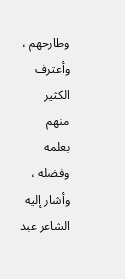وطارحهم ، وأعترف الكثير منهم بعلمه وفضله ، وأشار إليه الشاعر عبد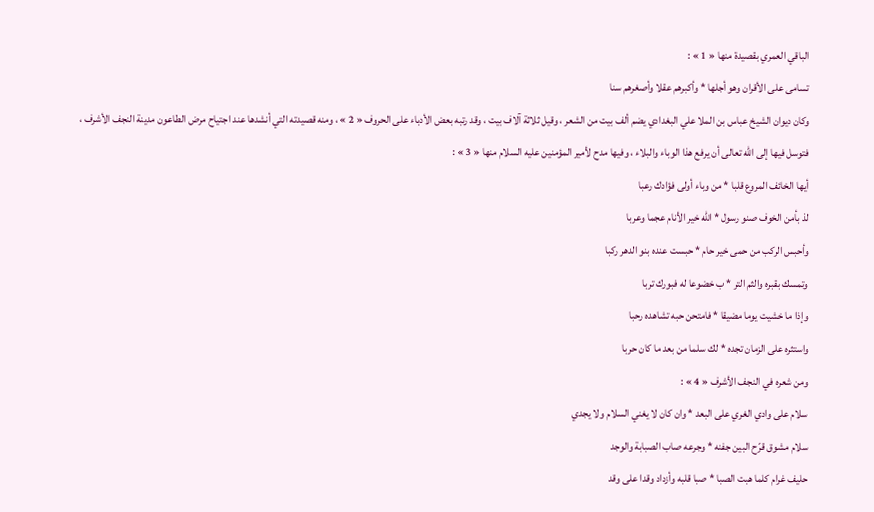الباقي العمري بقصيدة منها « 1 » :
تسامى على الأقران وهو أجلها * وأكبرهم عقلا وأصغرهم سنا
وكان ديوان الشيخ عباس بن الملا علي البغدادي يضم ألف بيت من الشعر ، وقيل ثلاثة آلاف بيت ، وقد رتبه بعض الأدباء على الحروف « 2 » ، ومنه قصيدته التي أنشدها عند اجتياح مرض الطاعون مدينة النجف الأشرف ، فتوسل فيها إلى اللّه تعالى أن يرفع هذا الوباء والبلاء ، وفيها مدح لأمير المؤمنين عليه السلام منها « 3 » :
أيها الخائف المروع قلبا * من وباء أولى فؤادك رعبا
لذ بأمن الخوف صنو رسول * اللّه خير الأنام عجما وعربا
وأحبس الركب من حمى خير حام * حبست عنده بنو الدهر ركبا
وتمسك بقبره والثم التر * ب خضوعا له فبورك تربا
وإذا ما خشيت يوما مضيقا * فامتحن حبه تشاهده رحبا
واستثره على الزمان تجده * لك سلما من بعد ما كان حربا
ومن شعره في النجف الأشرف « 4 » :
سلام على وادي الغري على البعد * وان كان لا يغني السلام ولا يجدي
سلام مشوق قرّح البين جفنه * وجرعه صاب الصبابة والوجد
حليف غرام كلما هبت الصبا * صبا قلبه وأزداد وقدا على وقد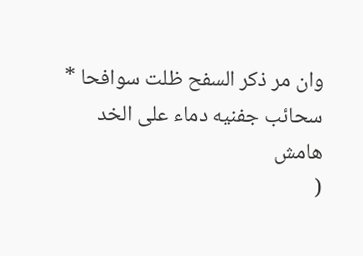وان مر ذكر السفح ظلت سوافحا * سحائب جفنيه دماء على الخد
هامش
(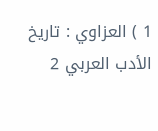1 ) العزاوي : تاريخ الأدب العربي 2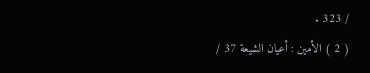/ 323 .
( 2 ) الأمين : أعيان الشيعة 37 /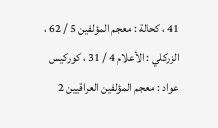41 ، كحالة : معجم المؤلفين 5 / 62 ، الزركلي : الأعلام 4 / 31 ، كوركيس عواد : معجم المؤلفين العراقيين 2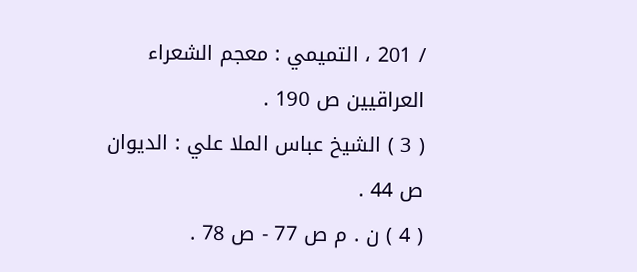/ 201 ، التميمي : معجم الشعراء العراقيين ص 190 .
( 3 ) الشيخ عباس الملا علي : الديوان ص 44 .
( 4 ) ن . م ص 77 - ص 78 .